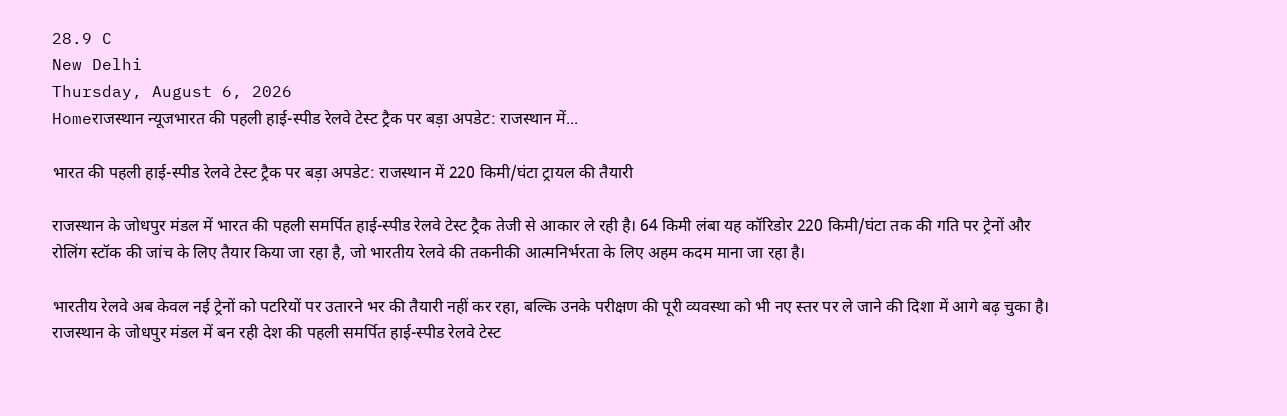28.9 C
New Delhi
Thursday, August 6, 2026
Homeराजस्थान न्यूजभारत की पहली हाई-स्पीड रेलवे टेस्ट ट्रैक पर बड़ा अपडेट: राजस्थान में...

भारत की पहली हाई-स्पीड रेलवे टेस्ट ट्रैक पर बड़ा अपडेट: राजस्थान में 220 किमी/घंटा ट्रायल की तैयारी

राजस्थान के जोधपुर मंडल में भारत की पहली समर्पित हाई-स्पीड रेलवे टेस्ट ट्रैक तेजी से आकार ले रही है। 64 किमी लंबा यह कॉरिडोर 220 किमी/घंटा तक की गति पर ट्रेनों और रोलिंग स्टॉक की जांच के लिए तैयार किया जा रहा है, जो भारतीय रेलवे की तकनीकी आत्मनिर्भरता के लिए अहम कदम माना जा रहा है।

भारतीय रेलवे अब केवल नई ट्रेनों को पटरियों पर उतारने भर की तैयारी नहीं कर रहा, बल्कि उनके परीक्षण की पूरी व्यवस्था को भी नए स्तर पर ले जाने की दिशा में आगे बढ़ चुका है। राजस्थान के जोधपुर मंडल में बन रही देश की पहली समर्पित हाई-स्पीड रेलवे टेस्ट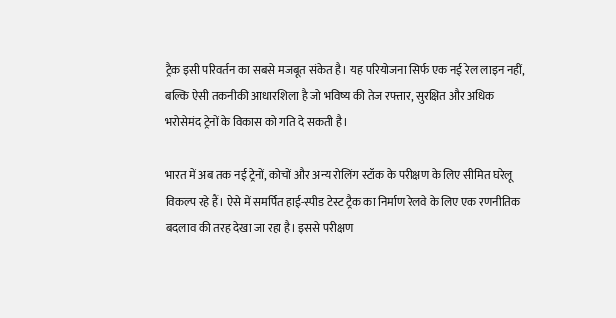ट्रैक इसी परिवर्तन का सबसे मजबूत संकेत है। यह परियोजना सिर्फ एक नई रेल लाइन नहीं, बल्कि ऐसी तकनीकी आधारशिला है जो भविष्य की तेज रफ्तार, सुरक्षित और अधिक भरोसेमंद ट्रेनों के विकास को गति दे सकती है।

भारत में अब तक नई ट्रेनों, कोचों और अन्य रोलिंग स्टॉक के परीक्षण के लिए सीमित घरेलू विकल्प रहे हैं। ऐसे में समर्पित हाई-स्पीड टेस्ट ट्रैक का निर्माण रेलवे के लिए एक रणनीतिक बदलाव की तरह देखा जा रहा है। इससे परीक्षण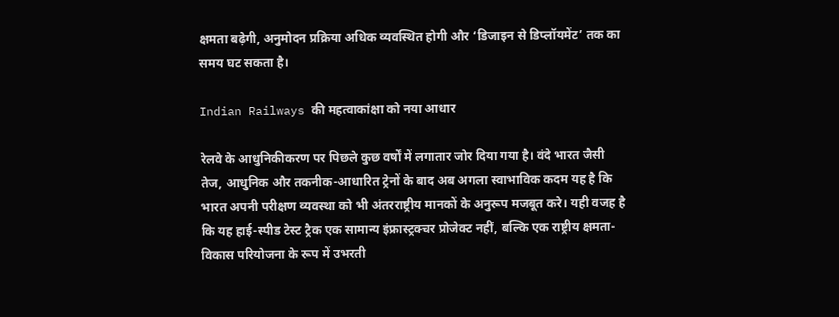क्षमता बढ़ेगी, अनुमोदन प्रक्रिया अधिक व्यवस्थित होगी और ‘डिजाइन से डिप्लॉयमेंट’ तक का समय घट सकता है।

Indian Railways की महत्वाकांक्षा को नया आधार

रेलवे के आधुनिकीकरण पर पिछले कुछ वर्षों में लगातार जोर दिया गया है। वंदे भारत जैसी तेज, आधुनिक और तकनीक-आधारित ट्रेनों के बाद अब अगला स्वाभाविक कदम यह है कि भारत अपनी परीक्षण व्यवस्था को भी अंतरराष्ट्रीय मानकों के अनुरूप मजबूत करे। यही वजह है कि यह हाई-स्पीड टेस्ट ट्रैक एक सामान्य इंफ्रास्ट्रक्चर प्रोजेक्ट नहीं, बल्कि एक राष्ट्रीय क्षमता-विकास परियोजना के रूप में उभरती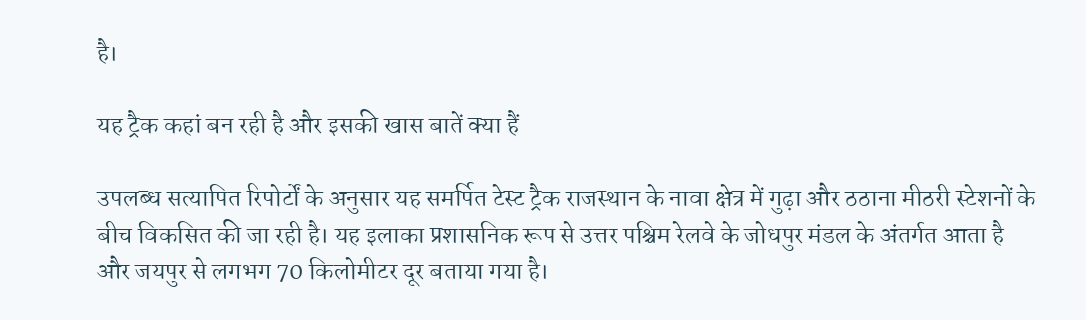है।

यह ट्रैक कहां बन रही है और इसकी खास बातें क्या हैं

उपलब्ध सत्यापित रिपोर्टों के अनुसार यह समर्पित टेस्ट ट्रैक राजस्थान के नावा क्षेत्र में गुढ़ा और ठठाना मीठरी स्टेशनों के बीच विकसित की जा रही है। यह इलाका प्रशासनिक रूप से उत्तर पश्चिम रेलवे के जोधपुर मंडल के अंतर्गत आता है और जयपुर से लगभग 70 किलोमीटर दूर बताया गया है।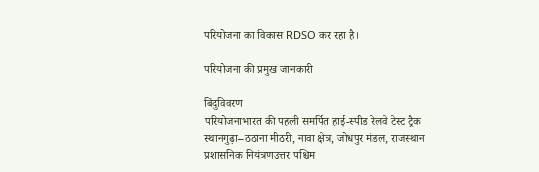परियोजना का विकास RDSO कर रहा है।

परियोजना की प्रमुख जानकारी

बिंदुविवरण
परियोजनाभारत की पहली समर्पित हाई-स्पीड रेलवे टेस्ट ट्रैक
स्थानगुढ़ा–ठठाना मीठरी, नावा क्षेत्र, जोधपुर मंडल, राजस्थान
प्रशासनिक नियंत्रणउत्तर पश्चिम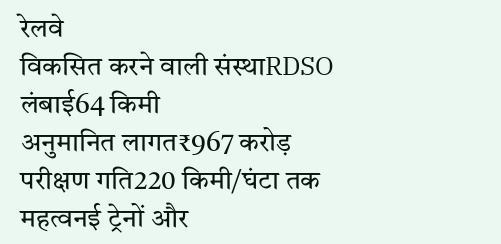रेलवे
विकसित करने वाली संस्थाRDSO
लंबाई64 किमी
अनुमानित लागत₹967 करोड़
परीक्षण गति220 किमी/घंटा तक
महत्वनई ट्रेनों और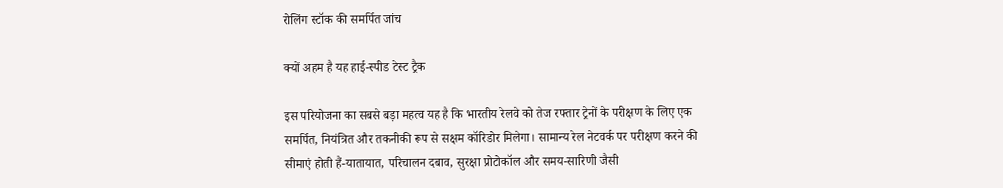रोलिंग स्टॉक की समर्पित जांच

क्यों अहम है यह हाई-स्पीड टेस्ट ट्रैक

इस परियोजना का सबसे बड़ा महत्व यह है कि भारतीय रेलवे को तेज रफ्तार ट्रेनों के परीक्षण के लिए एक समर्पित, नियंत्रित और तकनीकी रूप से सक्षम कॉरिडोर मिलेगा। सामान्य रेल नेटवर्क पर परीक्षण करने की सीमाएं होती हैं-यातायात, परिचालन दबाव, सुरक्षा प्रोटोकॉल और समय-सारिणी जैसी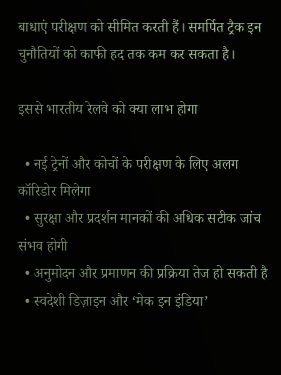बाधाएं परीक्षण को सीमित करती हैं। समर्पित ट्रैक इन चुनौतियों को काफी हद तक कम कर सकता है।

इससे भारतीय रेलवे को क्या लाभ होगा

  • नई ट्रेनों और कोचों के परीक्षण के लिए अलग कॉरिडोर मिलेगा
  • सुरक्षा और प्रदर्शन मानकों की अधिक सटीक जांच संभव होगी
  • अनुमोदन और प्रमाणन की प्रक्रिया तेज हो सकती है
  • स्वदेशी डिज़ाइन और ‘मेक इन इंडिया’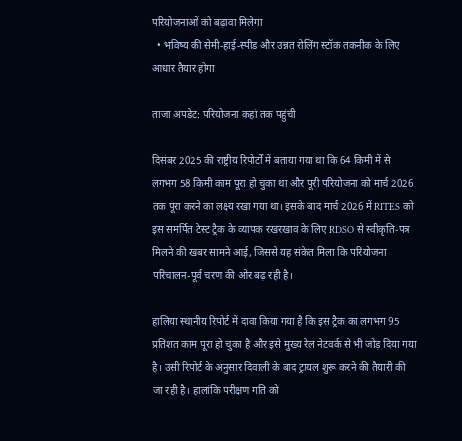परियोजनाओं को बढ़ावा मिलेगा
  • भविष्य की सेमी-हाई-स्पीड और उन्नत रोलिंग स्टॉक तकनीक के लिए आधार तैयार होगा

ताजा अपडेट: परियोजना कहां तक पहुंची

दिसंबर 2025 की राष्ट्रीय रिपोर्टों में बताया गया था कि 64 किमी में से लगभग 58 किमी काम पूरा हो चुका था और पूरी परियोजना को मार्च 2026 तक पूरा करने का लक्ष्य रखा गया था। इसके बाद मार्च 2026 में RITES को इस समर्पित टेस्ट ट्रैक के व्यापक रखरखाव के लिए RDSO से स्वीकृति-पत्र मिलने की खबर सामने आई, जिससे यह संकेत मिला कि परियोजना परिचालन-पूर्व चरण की ओर बढ़ रही है।

हालिया स्थानीय रिपोर्ट में दावा किया गया है कि इस ट्रैक का लगभग 95 प्रतिशत काम पूरा हो चुका है और इसे मुख्य रेल नेटवर्क से भी जोड़ दिया गया है। उसी रिपोर्ट के अनुसार दिवाली के बाद ट्रायल शुरू करने की तैयारी की जा रही है। हालांकि परीक्षण गति को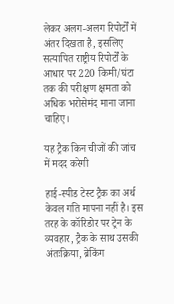लेकर अलग-अलग रिपोर्टों में अंतर दिखता है, इसलिए सत्यापित राष्ट्रीय रिपोर्टों के आधार पर 220 किमी/घंटा तक की परीक्षण क्षमता को अधिक भरोसेमंद माना जाना चाहिए।

यह ट्रैक किन चीजों की जांच में मदद करेगी

हाई-स्पीड टेस्ट ट्रैक का अर्थ केवल गति मापना नहीं है। इस तरह के कॉरिडोर पर ट्रेन के व्यवहार, ट्रैक के साथ उसकी अंतःक्रिया, ब्रेकिंग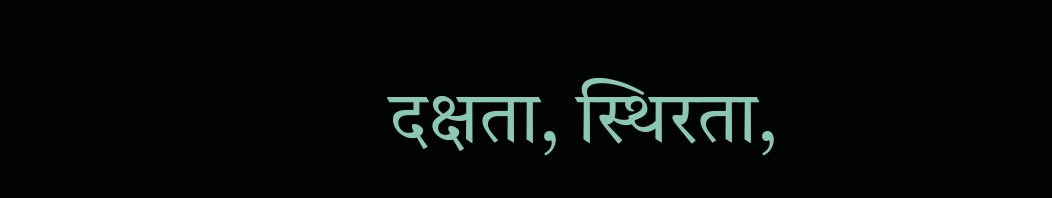दक्षता, स्थिरता,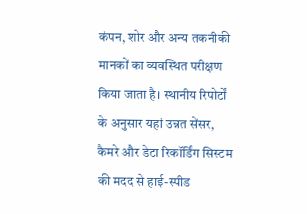कंपन, शोर और अन्य तकनीकी मानकों का व्यवस्थित परीक्षण किया जाता है। स्थानीय रिपोर्टों के अनुसार यहां उन्नत सेंसर, कैमरे और डेटा रिकॉर्डिंग सिस्टम की मदद से हाई-स्पीड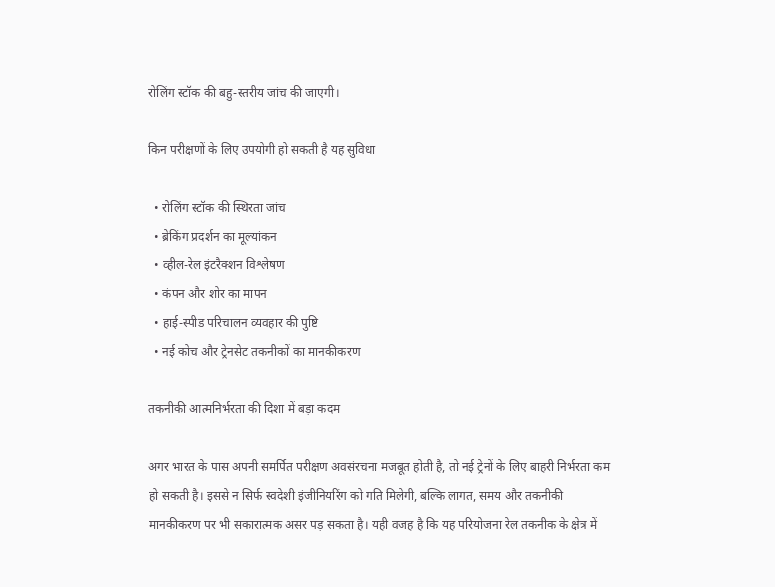रोलिंग स्टॉक की बहु-स्तरीय जांच की जाएगी।

किन परीक्षणों के लिए उपयोगी हो सकती है यह सुविधा

  • रोलिंग स्टॉक की स्थिरता जांच
  • ब्रेकिंग प्रदर्शन का मूल्यांकन
  • व्हील-रेल इंटरैक्शन विश्लेषण
  • कंपन और शोर का मापन
  • हाई-स्पीड परिचालन व्यवहार की पुष्टि
  • नई कोच और ट्रेनसेट तकनीकों का मानकीकरण

तकनीकी आत्मनिर्भरता की दिशा में बड़ा कदम

अगर भारत के पास अपनी समर्पित परीक्षण अवसंरचना मजबूत होती है, तो नई ट्रेनों के लिए बाहरी निर्भरता कम हो सकती है। इससे न सिर्फ स्वदेशी इंजीनियरिंग को गति मिलेगी, बल्कि लागत, समय और तकनीकी मानकीकरण पर भी सकारात्मक असर पड़ सकता है। यही वजह है कि यह परियोजना रेल तकनीक के क्षेत्र में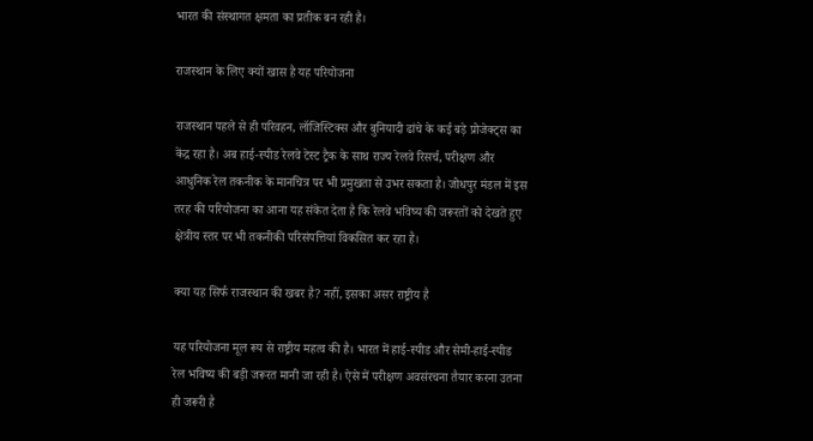भारत की संस्थागत क्षमता का प्रतीक बन रही है।

राजस्थान के लिए क्यों खास है यह परियोजना

राजस्थान पहले से ही परिवहन, लॉजिस्टिक्स और बुनियादी ढांचे के कई बड़े प्रोजेक्ट्स का केंद्र रहा है। अब हाई-स्पीड रेलवे टेस्ट ट्रैक के साथ राज्य रेलवे रिसर्च, परीक्षण और आधुनिक रेल तकनीक के मानचित्र पर भी प्रमुखता से उभर सकता है। जोधपुर मंडल में इस तरह की परियोजना का आना यह संकेत देता है कि रेलवे भविष्य की जरूरतों को देखते हुए क्षेत्रीय स्तर पर भी तकनीकी परिसंपत्तियां विकसित कर रहा है।

क्या यह सिर्फ राजस्थान की खबर है? नहीं, इसका असर राष्ट्रीय है

यह परियोजना मूल रूप से राष्ट्रीय महत्व की है। भारत में हाई-स्पीड और सेमी-हाई-स्पीड रेल भविष्य की बड़ी जरूरत मानी जा रही है। ऐसे में परीक्षण अवसंरचना तैयार करना उतना ही जरूरी है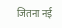जितना नई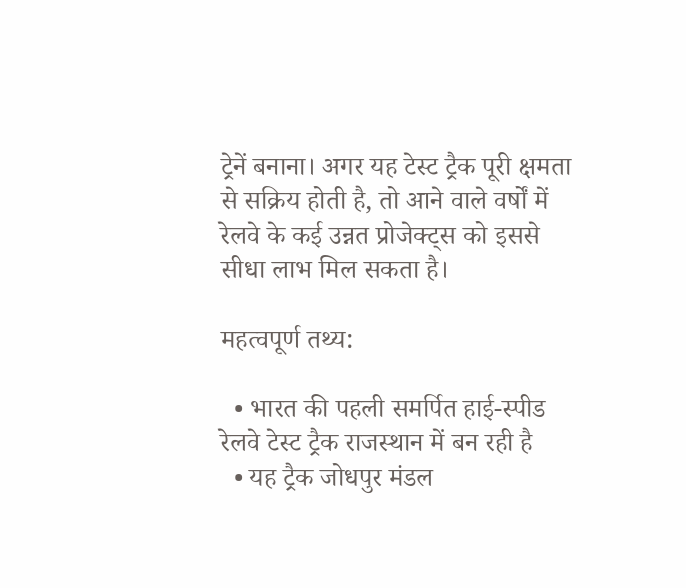ट्रेनें बनाना। अगर यह टेस्ट ट्रैक पूरी क्षमता से सक्रिय होती है, तो आने वाले वर्षों में रेलवे के कई उन्नत प्रोजेक्ट्स को इससे सीधा लाभ मिल सकता है।

महत्वपूर्ण तथ्य:

  • भारत की पहली समर्पित हाई-स्पीड रेलवे टेस्ट ट्रैक राजस्थान में बन रही है
  • यह ट्रैक जोधपुर मंडल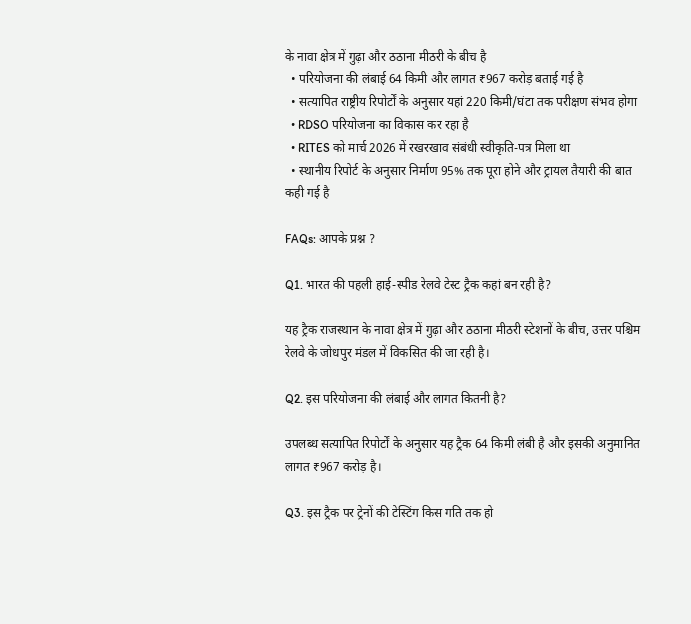के नावा क्षेत्र में गुढ़ा और ठठाना मीठरी के बीच है
  • परियोजना की लंबाई 64 किमी और लागत ₹967 करोड़ बताई गई है
  • सत्यापित राष्ट्रीय रिपोर्टों के अनुसार यहां 220 किमी/घंटा तक परीक्षण संभव होगा
  • RDSO परियोजना का विकास कर रहा है
  • RITES को मार्च 2026 में रखरखाव संबंधी स्वीकृति-पत्र मिला था
  • स्थानीय रिपोर्ट के अनुसार निर्माण 95% तक पूरा होने और ट्रायल तैयारी की बात कही गई है

FAQs: आपके प्रश्न ?

Q1. भारत की पहली हाई-स्पीड रेलवे टेस्ट ट्रैक कहां बन रही है?

यह ट्रैक राजस्थान के नावा क्षेत्र में गुढ़ा और ठठाना मीठरी स्टेशनों के बीच, उत्तर पश्चिम रेलवे के जोधपुर मंडल में विकसित की जा रही है।

Q2. इस परियोजना की लंबाई और लागत कितनी है?

उपलब्ध सत्यापित रिपोर्टों के अनुसार यह ट्रैक 64 किमी लंबी है और इसकी अनुमानित लागत ₹967 करोड़ है।

Q3. इस ट्रैक पर ट्रेनों की टेस्टिंग किस गति तक हो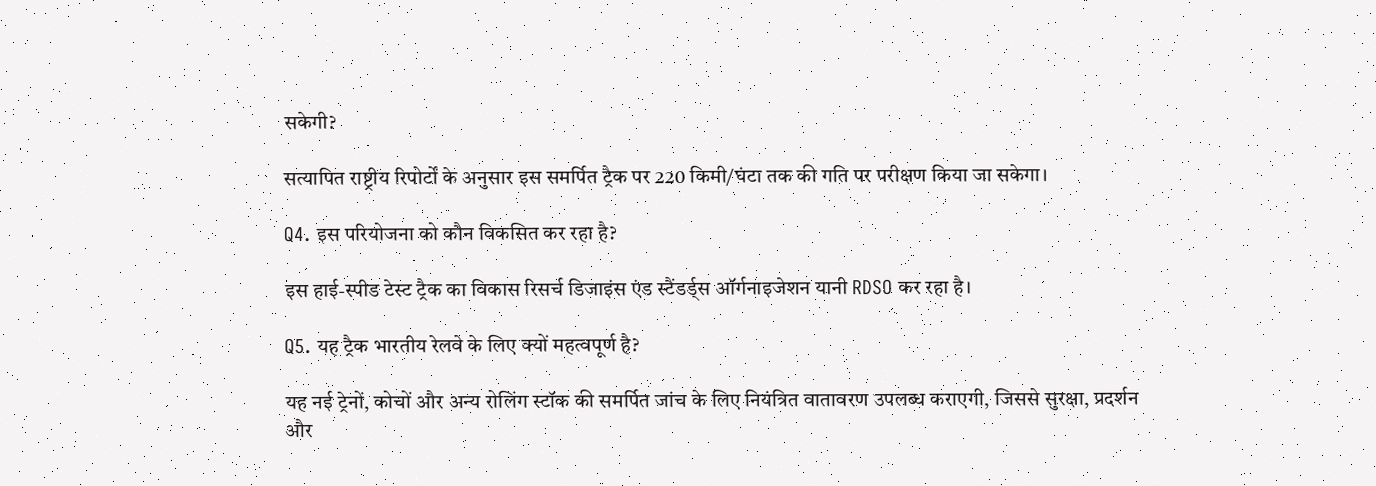सकेगी?

सत्यापित राष्ट्रीय रिपोर्टों के अनुसार इस समर्पित ट्रैक पर 220 किमी/घंटा तक की गति पर परीक्षण किया जा सकेगा।

Q4. इस परियोजना को कौन विकसित कर रहा है?

इस हाई-स्पीड टेस्ट ट्रैक का विकास रिसर्च डिजाइंस एंड स्टैंडर्ड्स ऑर्गनाइजेशन यानी RDSO कर रहा है।

Q5. यह ट्रैक भारतीय रेलवे के लिए क्यों महत्वपूर्ण है?

यह नई ट्रेनों, कोचों और अन्य रोलिंग स्टॉक की समर्पित जांच के लिए नियंत्रित वातावरण उपलब्ध कराएगी, जिससे सुरक्षा, प्रदर्शन और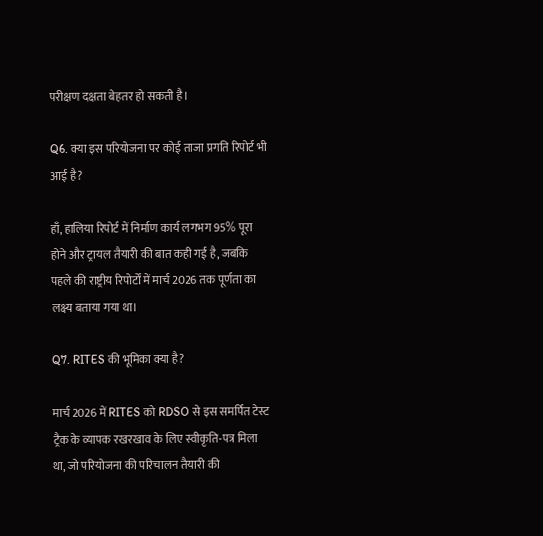परीक्षण दक्षता बेहतर हो सकती है।

Q6. क्या इस परियोजना पर कोई ताजा प्रगति रिपोर्ट भी आई है?

हाँ, हालिया रिपोर्ट में निर्माण कार्य लगभग 95% पूरा होने और ट्रायल तैयारी की बात कही गई है, जबकि पहले की राष्ट्रीय रिपोर्टों में मार्च 2026 तक पूर्णता का लक्ष्य बताया गया था।

Q7. RITES की भूमिका क्या है?

मार्च 2026 में RITES को RDSO से इस समर्पित टेस्ट ट्रैक के व्यापक रखरखाव के लिए स्वीकृति-पत्र मिला था, जो परियोजना की परिचालन तैयारी की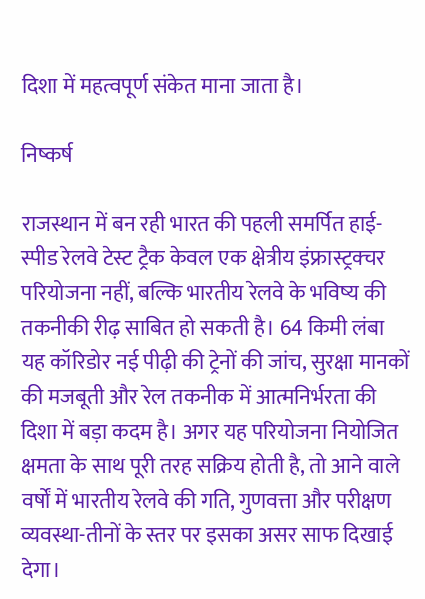दिशा में महत्वपूर्ण संकेत माना जाता है।

निष्कर्ष

राजस्थान में बन रही भारत की पहली समर्पित हाई-स्पीड रेलवे टेस्ट ट्रैक केवल एक क्षेत्रीय इंफ्रास्ट्रक्चर परियोजना नहीं, बल्कि भारतीय रेलवे के भविष्य की तकनीकी रीढ़ साबित हो सकती है। 64 किमी लंबा यह कॉरिडोर नई पीढ़ी की ट्रेनों की जांच, सुरक्षा मानकों की मजबूती और रेल तकनीक में आत्मनिर्भरता की दिशा में बड़ा कदम है। अगर यह परियोजना नियोजित क्षमता के साथ पूरी तरह सक्रिय होती है, तो आने वाले वर्षों में भारतीय रेलवे की गति, गुणवत्ता और परीक्षण व्यवस्था-तीनों के स्तर पर इसका असर साफ दिखाई देगा।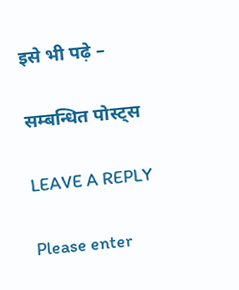इसे भी पढ़े –

सम्बन्धित पोस्ट्स

LEAVE A REPLY

Please enter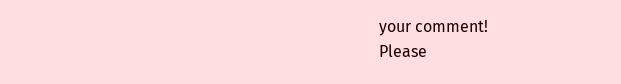your comment!
Please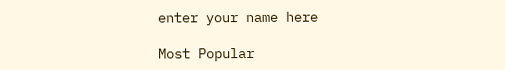enter your name here

Most Popular